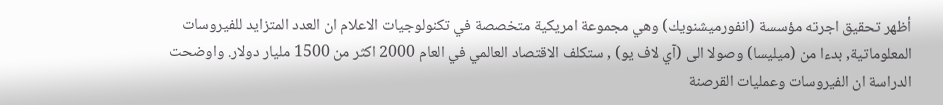أظهر تحقيق اجرته مؤسسة (انفورميشنويك) وهي مجموعة امريكية متخصصة في تكنولوجيات الاعلام ان العدد المتزايد للفيروسات المعلوماتية, بدءا من (ميليسا) وصولا الى (آي لاف يو) , ستكلف الاقتصاد العالمي في العام 2000 اكثر من 1500 مليار دولار. واوضحت الدراسة ان الفيروسات وعمليات القرصنة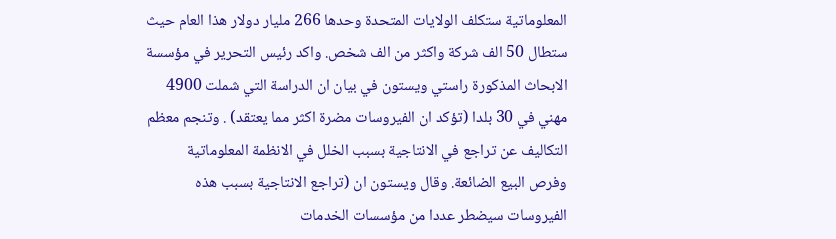المعلوماتية ستكلف الولايات المتحدة وحدها 266 مليار دولار هذا العام حيث ستطال 50 الف شركة واكثر من الف شخص. واكد رئيس التحرير في مؤسسة الابحاث المذكورة راستي ويستون في بيان ان الدراسة التي شملت 4900 مهني في 30 بلدا (تؤكد ان الفيروسات مضرة اكثر مما يعتقد) . وتنجم معظم التكاليف عن تراجع في الانتاجية بسبب الخلل في الانظمة المعلوماتية وفرص البيع الضائعة. وقال ويستون ان (تراجع الانتاجية بسبب هذه الفيروسات سيضطر عددا من مؤسسات الخدمات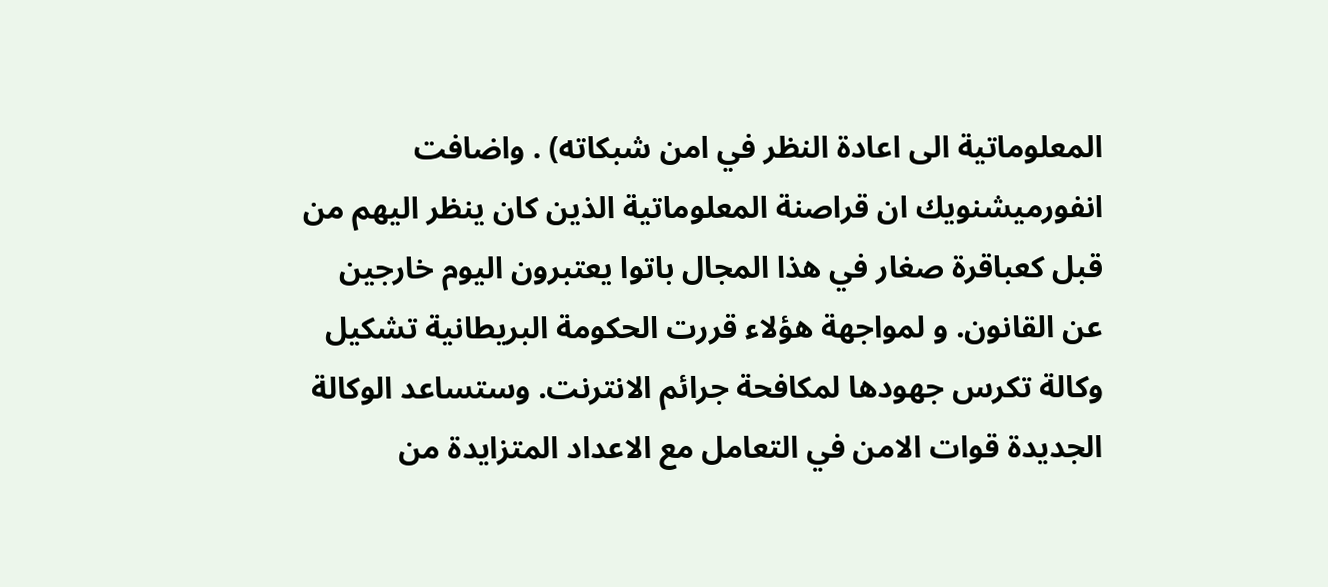المعلوماتية الى اعادة النظر في امن شبكاته) . واضافت انفورميشنويك ان قراصنة المعلوماتية الذين كان ينظر اليهم من قبل كعباقرة صغار في هذا المجال باتوا يعتبرون اليوم خارجين عن القانون. و لمواجهة هؤلاء قررت الحكومة البريطانية تشكيل وكالة تكرس جهودها لمكافحة جرائم الانترنت. وستساعد الوكالة الجديدة قوات الامن في التعامل مع الاعداد المتزايدة من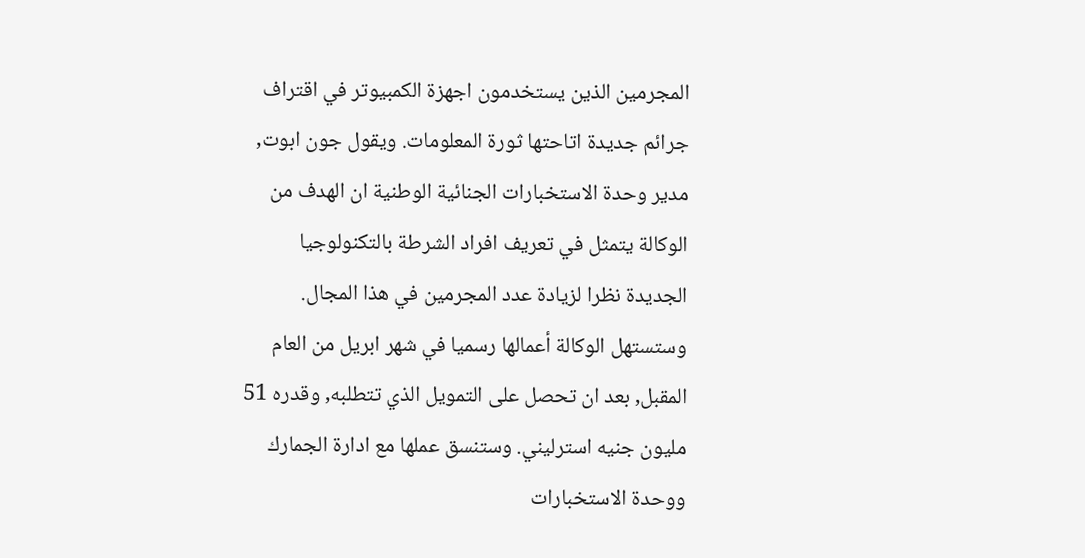المجرمين الذين يستخدمون اجهزة الكمبيوتر في اقتراف جرائم جديدة اتاحتها ثورة المعلومات. ويقول جون ابوت, مدير وحدة الاستخبارات الجنائية الوطنية ان الهدف من الوكالة يتمثل في تعريف افراد الشرطة بالتكنولوجيا الجديدة نظرا لزيادة عدد المجرمين في هذا المجال. وستستهل الوكالة أعمالها رسميا في شهر ابريل من العام المقبل, بعد ان تحصل على التمويل الذي تتطلبه, وقدره 51 مليون جنيه استرليني. وستنسق عملها مع ادارة الجمارك ووحدة الاستخبارات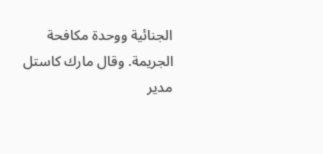الجنائية ووحدة مكافحة الجريمة. وقال مارك كاستل مدير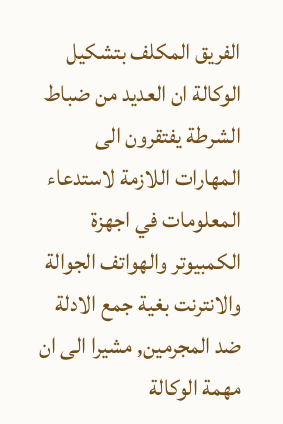الفريق المكلف بتشكيل الوكالة ان العديد من ضباط الشرطة يفتقرون الى المهارات اللازمة لاستدعاء المعلومات في اجهزة الكمبيوتر والهواتف الجوالة والانترنت بغية جمع الادلة ضد المجرمين, مشيرا الى ان مهمة الوكالة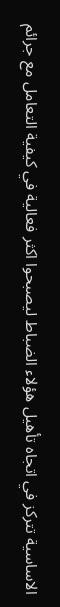الاساسية تتركز في اتجاه تأهيل هؤلاء الضباط ليصبحوا اكثر فعالية في كيفية التعامل مع جرائم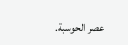عصر الحوسبة.